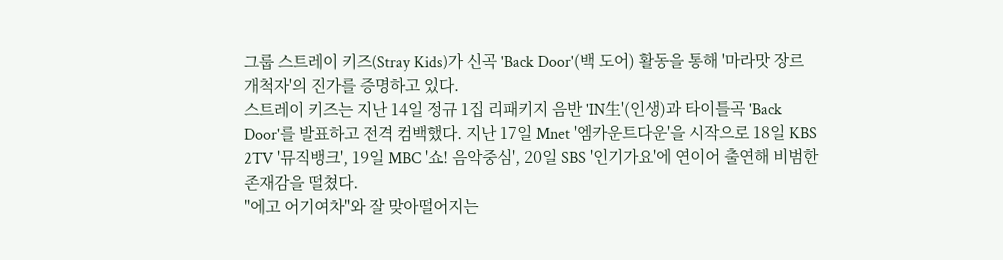그룹 스트레이 키즈(Stray Kids)가 신곡 'Back Door'(백 도어) 활동을 통해 '마라맛 장르 개척자'의 진가를 증명하고 있다.
스트레이 키즈는 지난 14일 정규 1집 리패키지 음반 'IN生'(인생)과 타이틀곡 'Back Door'를 발표하고 전격 컴백했다. 지난 17일 Mnet '엠카운트다운'을 시작으로 18일 KBS 2TV '뮤직뱅크', 19일 MBC '쇼! 음악중심', 20일 SBS '인기가요'에 연이어 출연해 비범한 존재감을 떨쳤다.
"에고 어기여차"와 잘 맞아떨어지는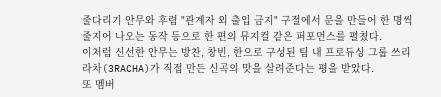줄다리기 안무와 후렴 "관계자 외 출입 금지" 구절에서 문을 만들어 한 명씩 줄지어 나오는 동작 등으로 한 편의 뮤지컬 같은 퍼포먼스를 펼쳤다.
이처럼 신선한 안무는 방찬, 창빈, 한으로 구성된 팀 내 프로듀싱 그룹 쓰리라차(3RACHA)가 직접 만든 신곡의 맛을 살려준다는 평을 받았다.
또 멤버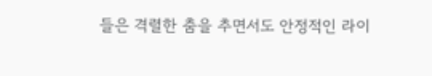들은 격렬한 춤을 추면서도 안정적인 라이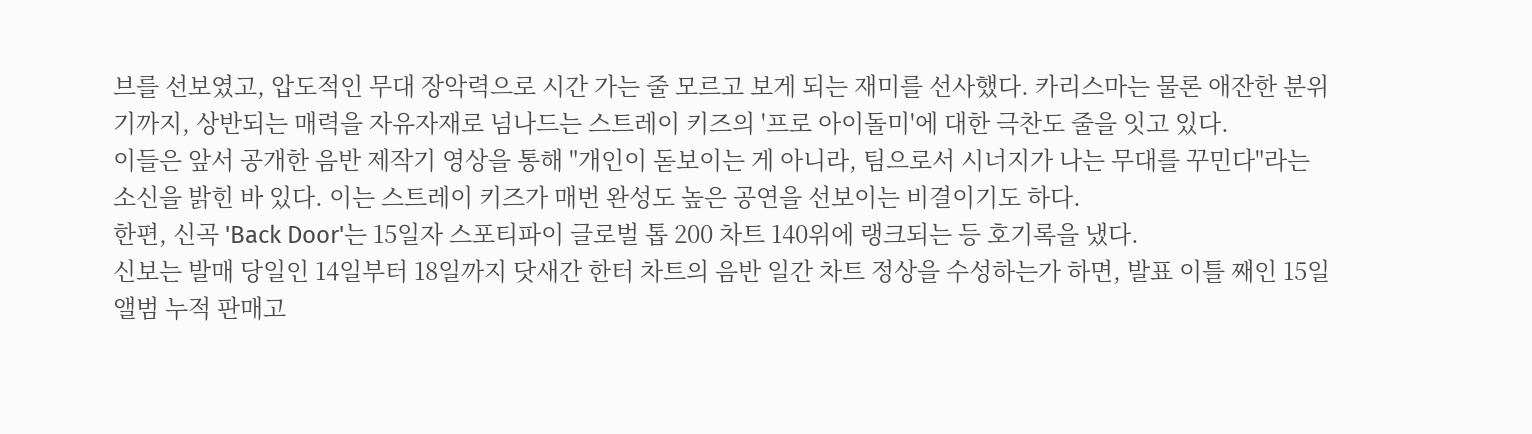브를 선보였고, 압도적인 무대 장악력으로 시간 가는 줄 모르고 보게 되는 재미를 선사했다. 카리스마는 물론 애잔한 분위기까지, 상반되는 매력을 자유자재로 넘나드는 스트레이 키즈의 '프로 아이돌미'에 대한 극찬도 줄을 잇고 있다.
이들은 앞서 공개한 음반 제작기 영상을 통해 "개인이 돋보이는 게 아니라, 팀으로서 시너지가 나는 무대를 꾸민다"라는 소신을 밝힌 바 있다. 이는 스트레이 키즈가 매번 완성도 높은 공연을 선보이는 비결이기도 하다.
한편, 신곡 'Back Door'는 15일자 스포티파이 글로벌 톱 200 차트 140위에 랭크되는 등 호기록을 냈다.
신보는 발매 당일인 14일부터 18일까지 닷새간 한터 차트의 음반 일간 차트 정상을 수성하는가 하면, 발표 이틀 째인 15일 앨범 누적 판매고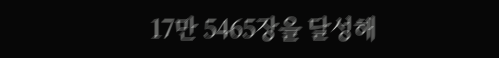17만 5465장을 달성해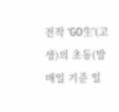전작 'GO生'(고생)의 초동(발매일 기준 일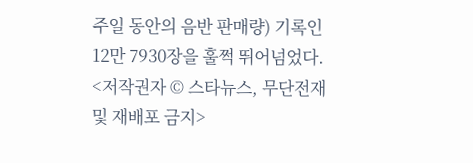주일 동안의 음반 판매량) 기록인 12만 7930장을 훌쩍 뛰어넘었다.
<저작권자 © 스타뉴스, 무단전재 및 재배포 금지>